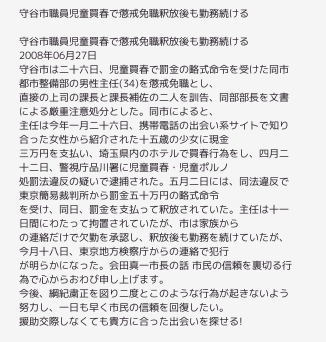守谷市職員児童買春で懲戒免職釈放後も勤務続ける

守谷市職員児童買春で懲戒免職釈放後も勤務続ける
2008年06月27日
守谷市は二十六日、児童買春で罰金の略式命令を受けた同市都市整備部の男性主任(34)を懲戒免職とし、
直接の上司の課長と課長補佐の二人を訓告、同部部長を文書による厳重注意処分とした。同市によると、
主任は今年一月二十六日、携帯電話の出会い系サイトで知り合った女性から紹介された十五歳の少女に現金
三万円を支払い、埼玉県内のホテルで買春行為をし、四月二十二日、警視庁品川署に児童買春・児童ポルノ
処罰法違反の疑いで逮捕された。五月二日には、同法違反で東京簡易裁判所から罰金五十万円の略式命令
を受け、同日、罰金を支払って釈放されていた。主任は十一日間にわたって拘置されていたが、市は家族から
の連絡だけで欠勤を承認し、釈放後も勤務を続けていたが、今月十八日、東京地方検察庁からの連絡で犯行
が明らかになった。会田真一市長の話 市民の信頼を裏切る行為で心からおわび申し上げます。
今後、綱紀粛正を図り二度とこのような行為が起きないよう努力し、一日も早く市民の信頼を回復したい。
援助交際しなくても貴方に合った出会いを探せる!